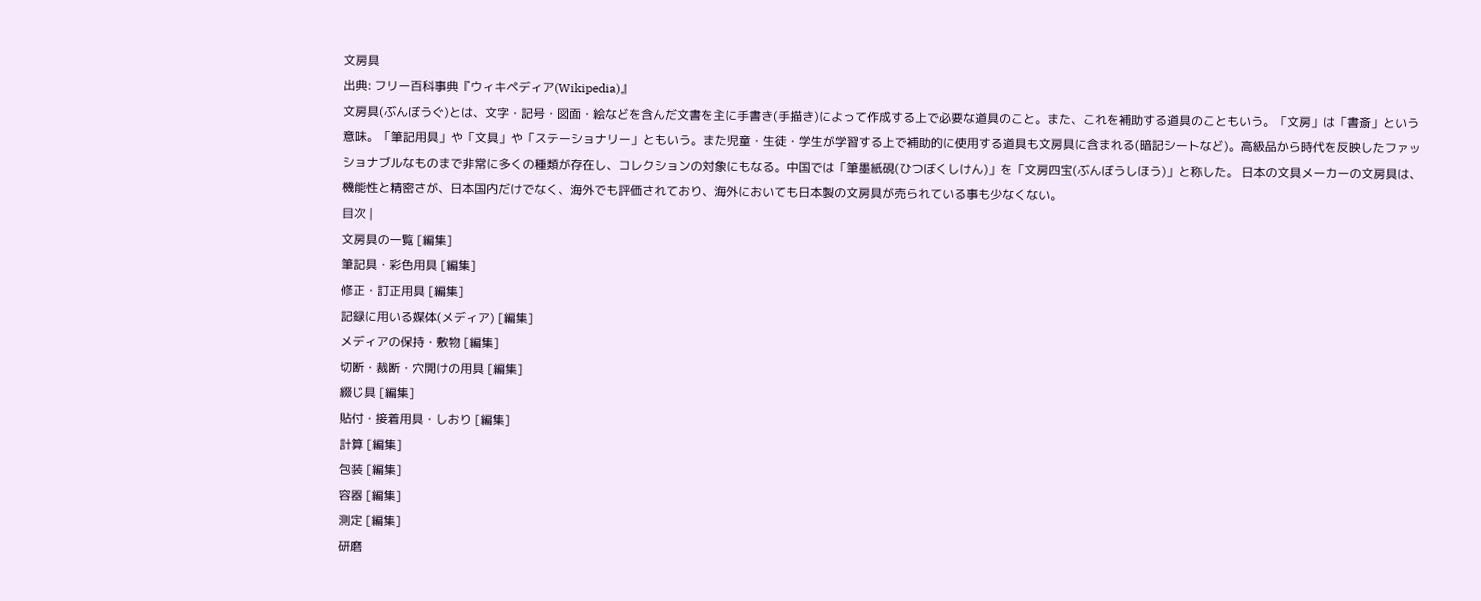文房具
出典: フリー百科事典『ウィキペディア(Wikipedia)』
文房具(ぶんぼうぐ)とは、文字・記号・図面・絵などを含んだ文書を主に手書き(手描き)によって作成する上で必要な道具のこと。また、これを補助する道具のこともいう。「文房」は「書斎」という意味。「筆記用具」や「文具」や「ステーショナリー」ともいう。また児童・生徒・学生が学習する上で補助的に使用する道具も文房具に含まれる(暗記シートなど)。高級品から時代を反映したファッショナブルなものまで非常に多くの種類が存在し、コレクションの対象にもなる。中国では「筆墨紙硯(ひつぼくしけん)」を「文房四宝(ぶんぼうしほう)」と称した。 日本の文具メーカーの文房具は、機能性と精密さが、日本国内だけでなく、海外でも評価されており、海外においても日本製の文房具が売られている事も少なくない。
目次 |
文房具の一覧 [編集]
筆記具・彩色用具 [編集]
修正・訂正用具 [編集]
記録に用いる媒体(メディア) [編集]
メディアの保持・敷物 [編集]
切断・裁断・穴開けの用具 [編集]
綴じ具 [編集]
貼付・接着用具・しおり [編集]
計算 [編集]
包装 [編集]
容器 [編集]
測定 [編集]
研磨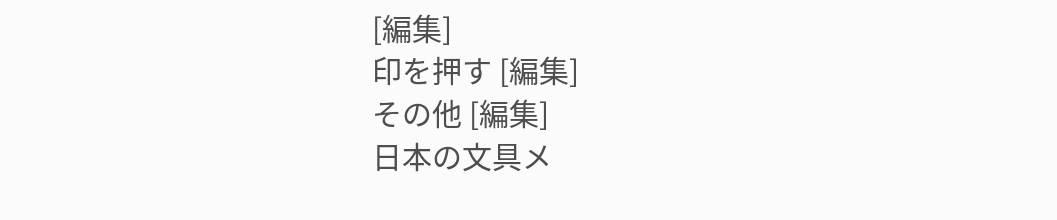[編集]
印を押す [編集]
その他 [編集]
日本の文具メ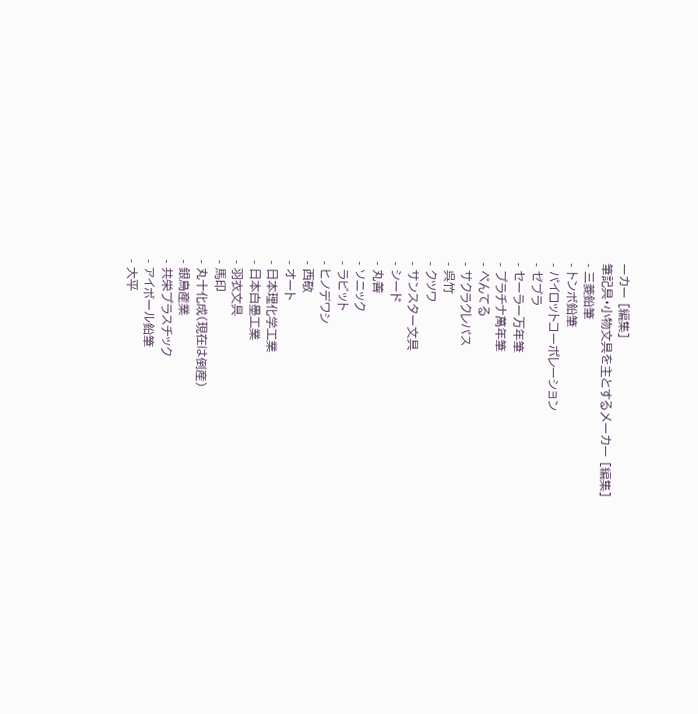ーカー [編集]
筆記具・小物文具を主とするメーカー [編集]
- 三菱鉛筆
- トンボ鉛筆
- パイロットコーポレーション
- ゼブラ
- セーラー万年筆
- プラチナ萬年筆
- ぺんてる
- サクラクレパス
- 呉竹
- クツワ
- サンスター文具
- シード
- 丸善
- ソニック
- ラビット
- ヒノデワシ
- 西敬
- オート
- 日本理化学工業
- 日本白墨工業
- 羽衣文具
- 馬印
- 丸十化成(現在は倒産)
- 銀鳥産業
- 共栄プラスチック
- アイボール鉛筆
- 大平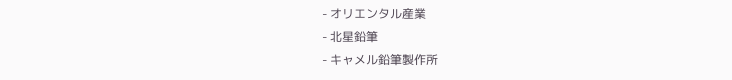- オリエンタル産業
- 北星鉛筆
- キャメル鉛筆製作所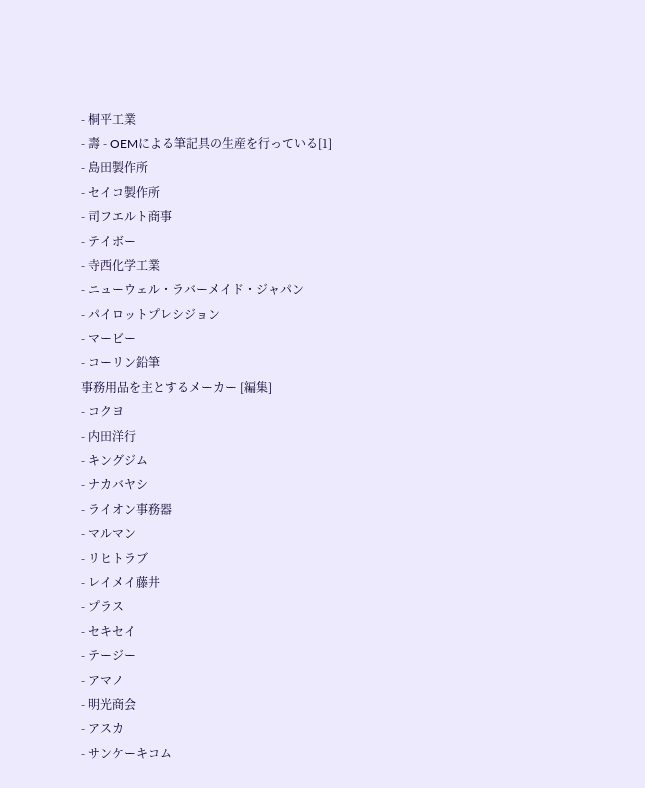- 桐平工業
- 壽 - OEMによる筆記具の生産を行っている[1]
- 島田製作所
- セイコ製作所
- 司フエルト商事
- テイボー
- 寺西化学工業
- ニューウェル・ラバーメイド・ジャパン
- パイロットプレシジョン
- マービー
- コーリン鉛筆
事務用品を主とするメーカー [編集]
- コクヨ
- 内田洋行
- キングジム
- ナカバヤシ
- ライオン事務器
- マルマン
- リヒトラブ
- レイメイ藤井
- プラス
- セキセイ
- テージー
- アマノ
- 明光商会
- アスカ
- サンケーキコム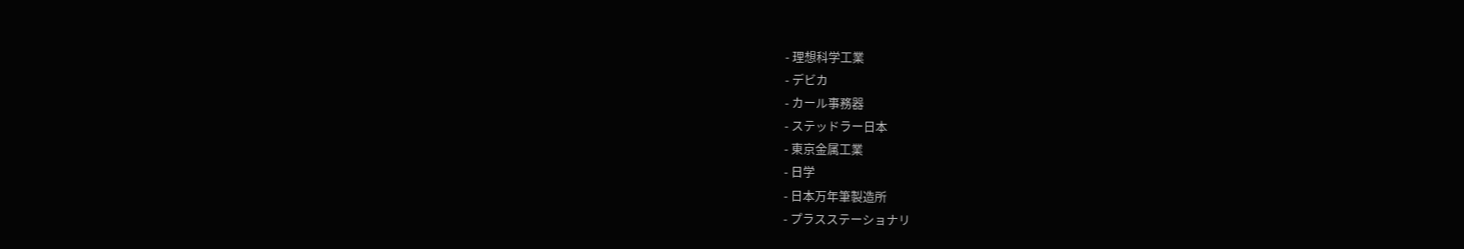- 理想科学工業
- デビカ
- カール事務器
- ステッドラー日本
- 東京金属工業
- 日学
- 日本万年筆製造所
- プラスステーショナリ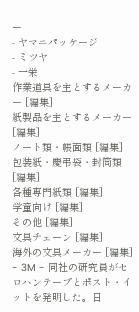ー
- ヤマニパッケージ
- ミツヤ
- 一栄
作業道具を主とするメーカー [編集]
紙製品を主とするメーカー [編集]
ノート類・帳面類 [編集]
包装紙・慶弔袋・封筒類 [編集]
各種専門紙類 [編集]
学童向け [編集]
その他 [編集]
文具チェーン [編集]
海外の文具メーカー [編集]
- 3M - 同社の研究員がセロハンテープとポスト・イットを発明した。日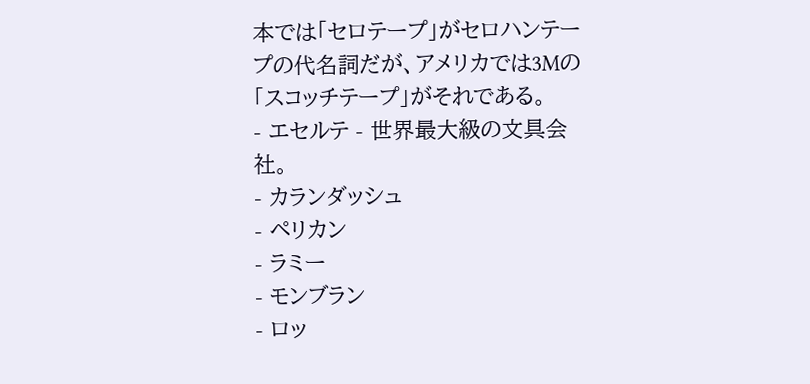本では「セロテープ」がセロハンテープの代名詞だが、アメリカでは3Mの「スコッチテープ」がそれである。
- エセルテ - 世界最大級の文具会社。
- カランダッシュ
- ペリカン
- ラミー
- モンブラン
- ロッ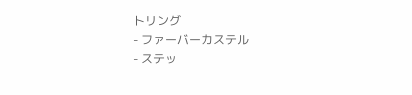トリング
- ファーバーカステル
- ステッ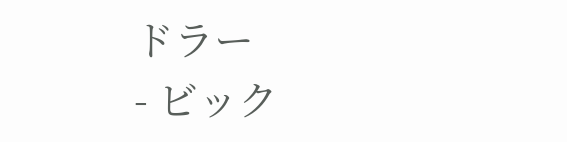ドラー
- ビック